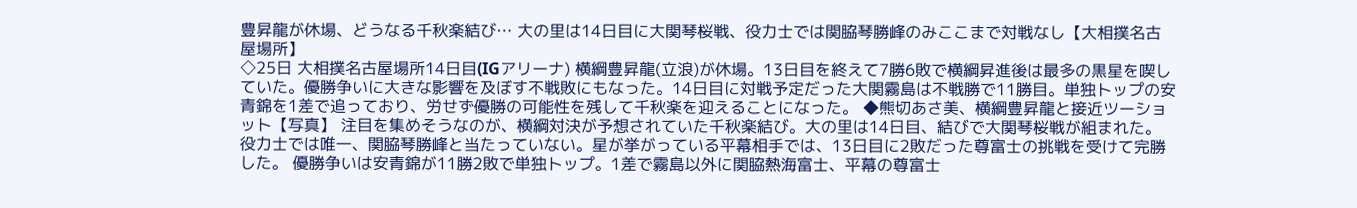豊昇龍が休場、どうなる千秋楽結び… 大の里は14日目に大関琴桜戦、役力士では関脇琴勝峰のみここまで対戦なし【大相撲名古屋場所】
◇25日 大相撲名古屋場所14日目(IGアリーナ) 横綱豊昇龍(立浪)が休場。13日目を終えて7勝6敗で横綱昇進後は最多の黒星を喫していた。優勝争いに大きな影響を及ぼす不戦敗にもなった。14日目に対戦予定だった大関霧島は不戦勝で11勝目。単独トップの安青錦を1差で追っており、労せず優勝の可能性を残して千秋楽を迎えることになった。 ◆熊切あさ美、横綱豊昇龍と接近ツーショット【写真】 注目を集めそうなのが、横綱対決が予想されていた千秋楽結び。大の里は14日目、結びで大関琴桜戦が組まれた。役力士では唯一、関脇琴勝峰と当たっていない。星が挙がっている平幕相手では、13日目に2敗だった尊富士の挑戦を受けて完勝した。 優勝争いは安青錦が11勝2敗で単独トップ。1差で霧島以外に関脇熱海富士、平幕の尊富士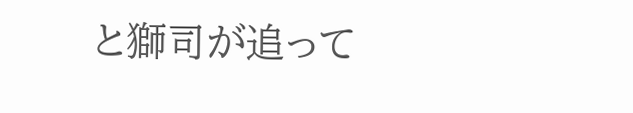と獅司が追って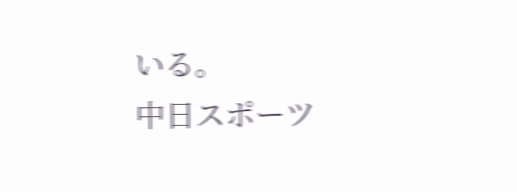いる。
中日スポーツ